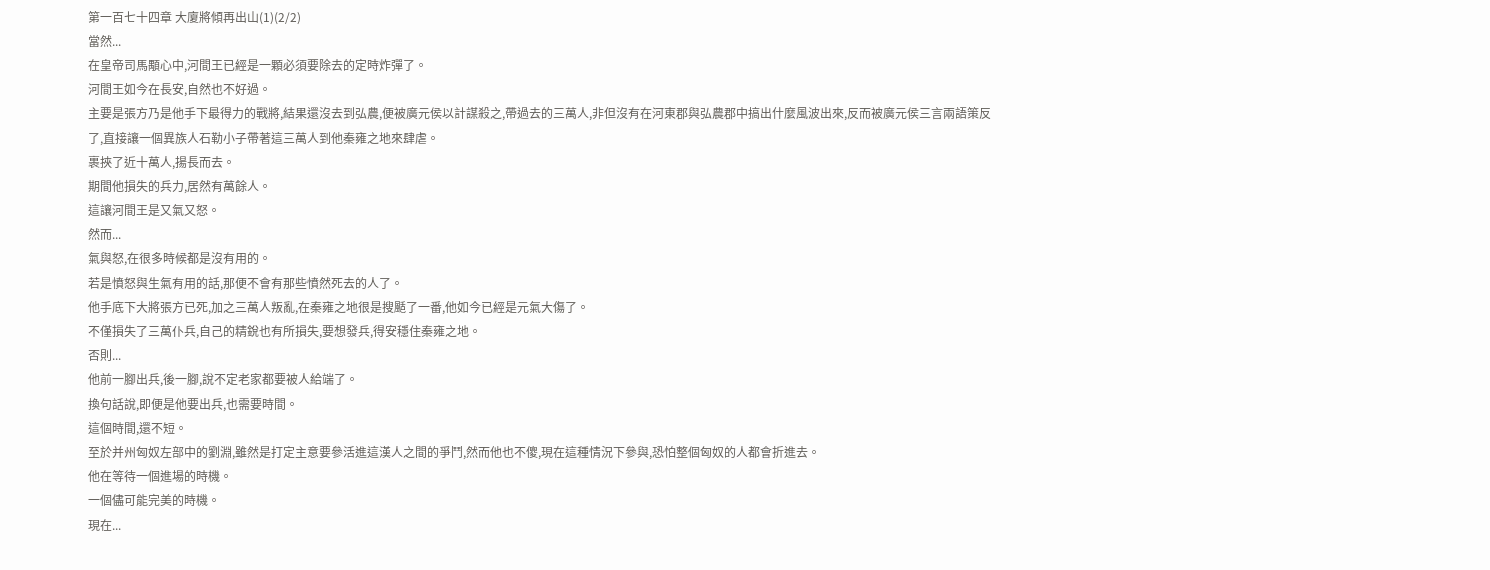第一百七十四章 大廈將傾再出山(1)(2/2)
當然...
在皇帝司馬顒心中,河間王已經是一顆必須要除去的定時炸彈了。
河間王如今在長安,自然也不好過。
主要是張方乃是他手下最得力的戰將,結果還沒去到弘農,便被廣元侯以計謀殺之,帶過去的三萬人,非但沒有在河東郡與弘農郡中搞出什麼風波出來,反而被廣元侯三言兩語策反了,直接讓一個異族人石勒小子帶著這三萬人到他秦雍之地來肆虐。
裹挾了近十萬人,揚長而去。
期間他損失的兵力,居然有萬餘人。
這讓河間王是又氣又怒。
然而...
氣與怒,在很多時候都是沒有用的。
若是憤怒與生氣有用的話,那便不會有那些憤然死去的人了。
他手底下大將張方已死,加之三萬人叛亂,在秦雍之地很是搜颳了一番,他如今已經是元氣大傷了。
不僅損失了三萬仆兵,自己的精銳也有所損失,要想發兵,得安穩住秦雍之地。
否則...
他前一腳出兵,後一腳,說不定老家都要被人給端了。
換句話說,即便是他要出兵,也需要時間。
這個時間,還不短。
至於并州匈奴左部中的劉淵,雖然是打定主意要參活進這漢人之間的爭鬥,然而他也不傻,現在這種情況下參與,恐怕整個匈奴的人都會折進去。
他在等待一個進場的時機。
一個儘可能完美的時機。
現在...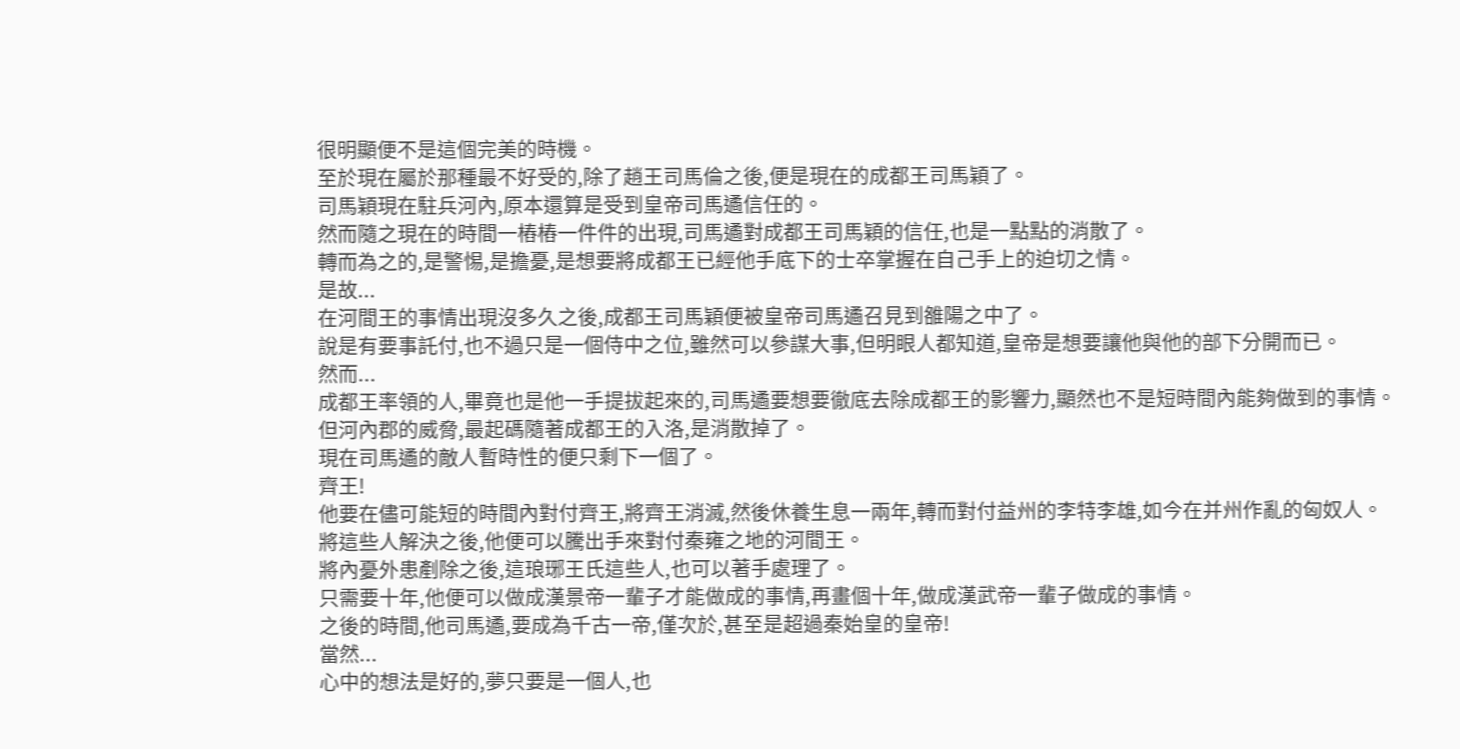很明顯便不是這個完美的時機。
至於現在屬於那種最不好受的,除了趙王司馬倫之後,便是現在的成都王司馬穎了。
司馬穎現在駐兵河內,原本還算是受到皇帝司馬遹信任的。
然而隨之現在的時間一樁樁一件件的出現,司馬遹對成都王司馬穎的信任,也是一點點的消散了。
轉而為之的,是警惕,是擔憂,是想要將成都王已經他手底下的士卒掌握在自己手上的迫切之情。
是故...
在河間王的事情出現沒多久之後,成都王司馬穎便被皇帝司馬遹召見到雒陽之中了。
說是有要事託付,也不過只是一個侍中之位,雖然可以參謀大事,但明眼人都知道,皇帝是想要讓他與他的部下分開而已。
然而...
成都王率領的人,畢竟也是他一手提拔起來的,司馬遹要想要徹底去除成都王的影響力,顯然也不是短時間內能夠做到的事情。
但河內郡的威脅,最起碼隨著成都王的入洛,是消散掉了。
現在司馬遹的敵人暫時性的便只剩下一個了。
齊王!
他要在儘可能短的時間內對付齊王,將齊王消滅,然後休養生息一兩年,轉而對付益州的李特李雄,如今在并州作亂的匈奴人。
將這些人解決之後,他便可以騰出手來對付秦雍之地的河間王。
將內憂外患剷除之後,這琅琊王氏這些人,也可以著手處理了。
只需要十年,他便可以做成漢景帝一輩子才能做成的事情,再畫個十年,做成漢武帝一輩子做成的事情。
之後的時間,他司馬遹,要成為千古一帝,僅次於,甚至是超過秦始皇的皇帝!
當然...
心中的想法是好的,夢只要是一個人,也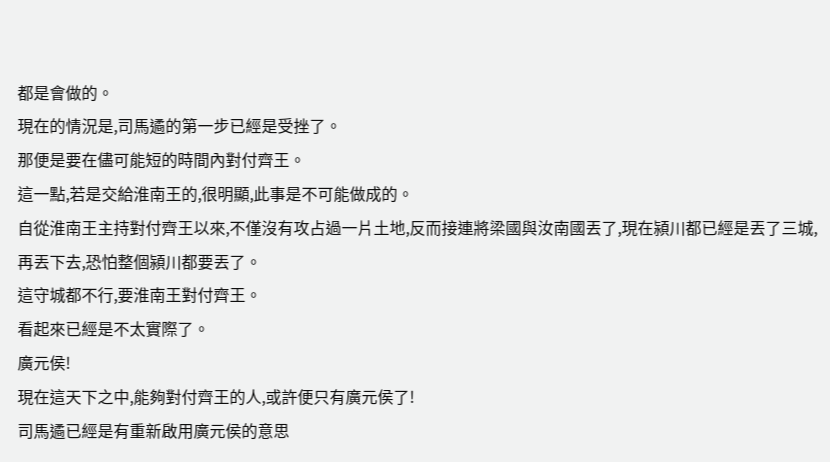都是會做的。
現在的情況是,司馬遹的第一步已經是受挫了。
那便是要在儘可能短的時間內對付齊王。
這一點,若是交給淮南王的,很明顯,此事是不可能做成的。
自從淮南王主持對付齊王以來,不僅沒有攻占過一片土地,反而接連將梁國與汝南國丟了,現在潁川都已經是丟了三城,再丟下去,恐怕整個潁川都要丟了。
這守城都不行,要淮南王對付齊王。
看起來已經是不太實際了。
廣元侯!
現在這天下之中,能夠對付齊王的人,或許便只有廣元侯了!
司馬遹已經是有重新啟用廣元侯的意思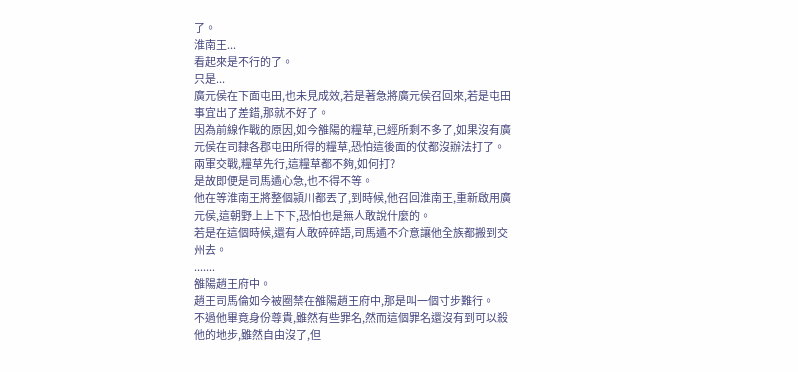了。
淮南王...
看起來是不行的了。
只是...
廣元侯在下面屯田,也未見成效,若是著急將廣元侯召回來,若是屯田事宜出了差錯,那就不好了。
因為前線作戰的原因,如今雒陽的糧草,已經所剩不多了,如果沒有廣元侯在司隸各郡屯田所得的糧草,恐怕這後面的仗都沒辦法打了。
兩軍交戰,糧草先行,這糧草都不夠,如何打?
是故即便是司馬遹心急,也不得不等。
他在等淮南王將整個潁川都丟了,到時候,他召回淮南王,重新啟用廣元侯,這朝野上上下下,恐怕也是無人敢說什麼的。
若是在這個時候,還有人敢碎碎語,司馬遹不介意讓他全族都搬到交州去。
.......
雒陽趙王府中。
趙王司馬倫如今被圈禁在雒陽趙王府中,那是叫一個寸步難行。
不過他畢竟身份尊貴,雖然有些罪名,然而這個罪名還沒有到可以殺他的地步,雖然自由沒了,但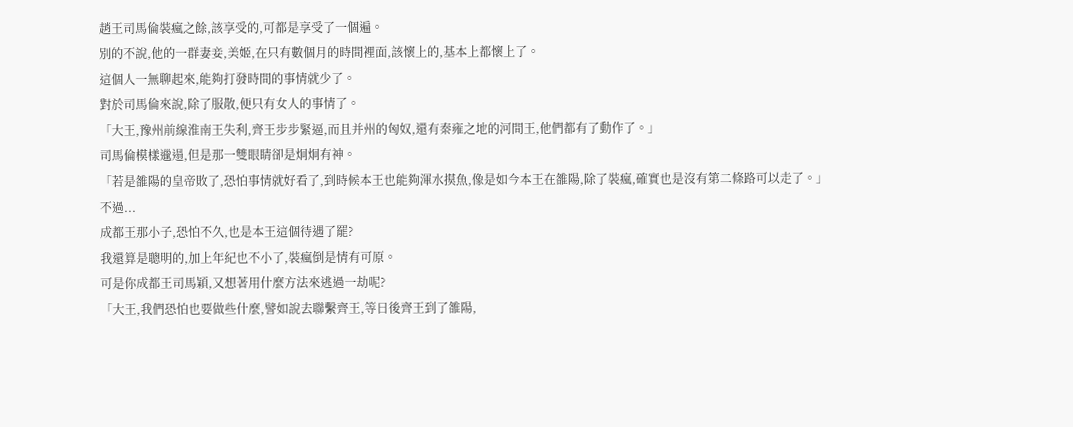趙王司馬倫裝瘋之餘,該享受的,可都是享受了一個遍。
別的不說,他的一群妻妾,美姬,在只有數個月的時間裡面,該懷上的,基本上都懷上了。
這個人一無聊起來,能夠打發時間的事情就少了。
對於司馬倫來說,除了服散,便只有女人的事情了。
「大王,豫州前線淮南王失利,齊王步步緊逼,而且并州的匈奴,還有秦雍之地的河間王,他們都有了動作了。」
司馬倫模樣邋遢,但是那一雙眼睛卻是炯炯有神。
「若是雒陽的皇帝敗了,恐怕事情就好看了,到時候本王也能夠渾水摸魚,像是如今本王在雒陽,除了裝瘋,確實也是沒有第二條路可以走了。」
不過...
成都王那小子,恐怕不久,也是本王這個待遇了罷?
我還算是聰明的,加上年紀也不小了,裝瘋倒是情有可原。
可是你成都王司馬穎,又想著用什麼方法來逃過一劫呢?
「大王,我們恐怕也要做些什麼,譬如說去聯繫齊王,等日後齊王到了雒陽,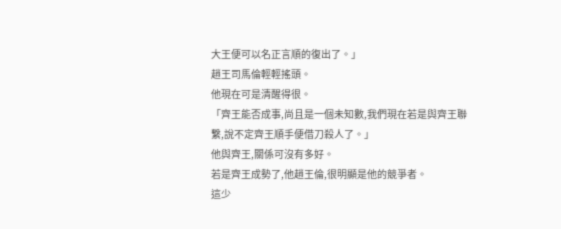大王便可以名正言順的復出了。」
趙王司馬倫輕輕搖頭。
他現在可是清醒得很。
「齊王能否成事,尚且是一個未知數,我們現在若是與齊王聯繫,說不定齊王順手便借刀殺人了。」
他與齊王,關係可沒有多好。
若是齊王成勢了,他趙王倫,很明顯是他的競爭者。
這少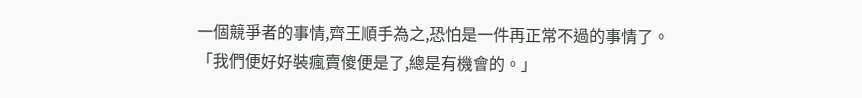一個競爭者的事情,齊王順手為之,恐怕是一件再正常不過的事情了。
「我們便好好裝瘋賣傻便是了,總是有機會的。」